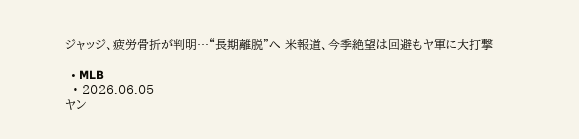ジャッジ、疲労骨折が判明…“長期離脱”へ 米報道、今季絶望は回避もヤ軍に大打撃

  • MLB
  • 2026.06.05
ヤン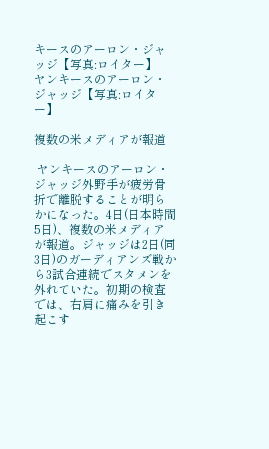キースのアーロン・ジャッジ【写真:ロイター】
ヤンキースのアーロン・ジャッジ【写真:ロイター】

複数の米メディアが報道

 ヤンキースのアーロン・ジャッジ外野手が疲労骨折で離脱することが明らかになった。4日(日本時間5日)、複数の米メディアが報道。ジャッジは2日(同3日)のガーディアンズ戦から3試合連続でスタメンを外れていた。初期の検査では、右肩に痛みを引き起こす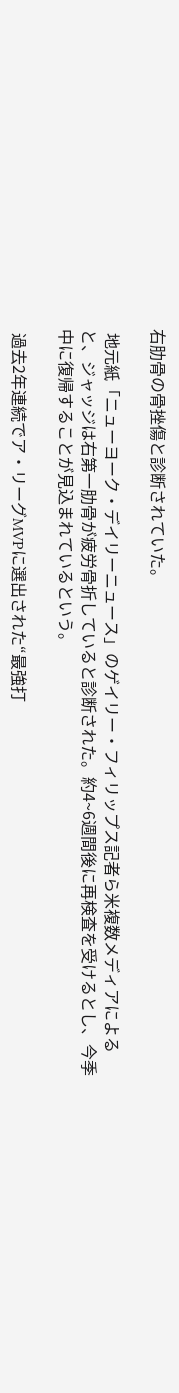右肋骨の骨挫傷と診断されていた。

 地元紙「ニューヨーク・デイリーニュース」のゲイリー・フィリップス記者ら米複数メディアによると、ジャッジは右第一肋骨が疲労骨折していると診断された。約4~6週間後に再検査を受けるとし、今季中に復帰することが見込まれているという。

 過去2年連続でア・リーグMVPに選出された“最強打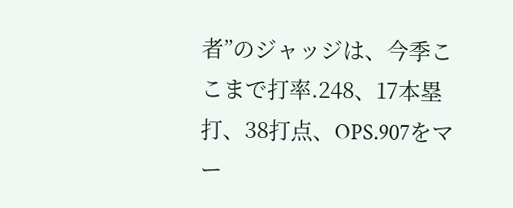者”のジャッジは、今季ここまで打率.248、17本塁打、38打点、OPS.907をマー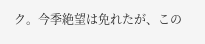ク。今季絶望は免れたが、この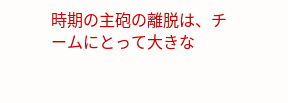時期の主砲の離脱は、チームにとって大きな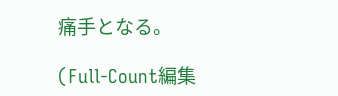痛手となる。

(Full-Count編集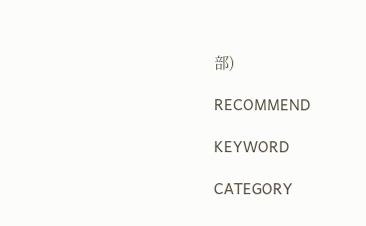部)

RECOMMEND

KEYWORD

CATEGORY